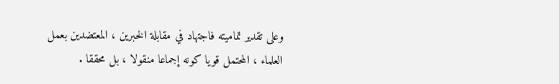وعلى تقدير تماميته فاجتهاد في مقابلة الخبرين ، المعتضدين بعمل
العلماء ، المحتمل قويا كونه إجماعا منقولا ، بل محققا .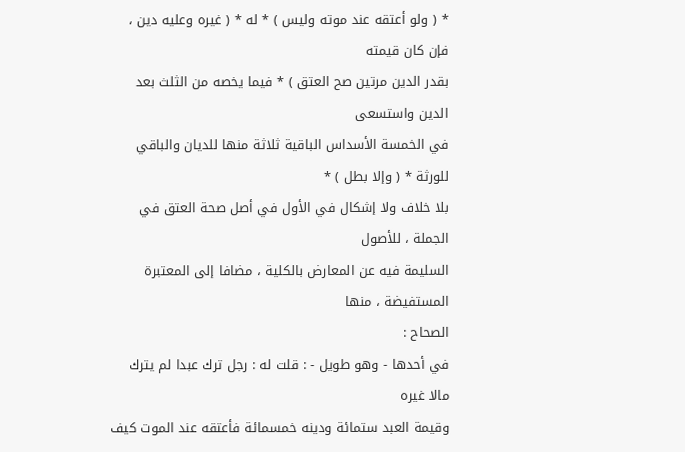* ( ولو أعتقه عند موته وليس ) * له * ( غيره وعليه دين ، فإن كان قيمته
بقدر الدين مرتين صح العتق ) * فيما يخصه من الثلث بعد الدين واستسعى
في الخمسة الأسداس الباقية ثلاثة منها للديان والباقي للورثة * ( وإلا بطل ) *
بلا خلاف ولا إشكال في الأول في أصل صحة العتق في الجملة ، للأصول
السليمة فيه عن المعارض بالكلية ، مضافا إلى المعتبرة المستفيضة ، منها
الصحاح :
في أحدها - وهو طويل - : قلت له : رجل ترك عبدا لم يترك مالا غيره
وقيمة العبد ستمائة ودينه خمسمائة فأعتقه عند الموت كيف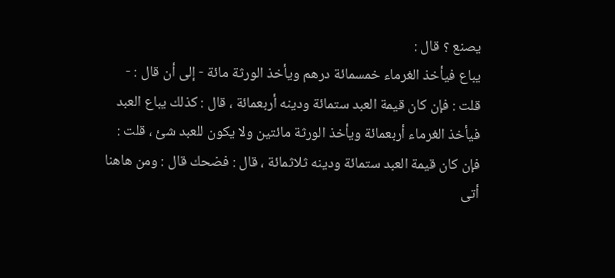يصنع ؟ قال :
يباع فيأخذ الغرماء خمسمائة درهم ويأخذ الورثة مائة - إلى أن قال : -
قلت : فإن كان قيمة العبد ستمائة ودينه أربعمائة ، قال : كذلك يباع العبد
فيأخذ الغرماء أربعمائة ويأخذ الورثة مائتين ولا يكون للعبد شئ ، قلت :
فإن كان قيمة العبد ستمائة ودينه ثلاثمائة ، قال : فضحك قال : ومن هاهنا
أتى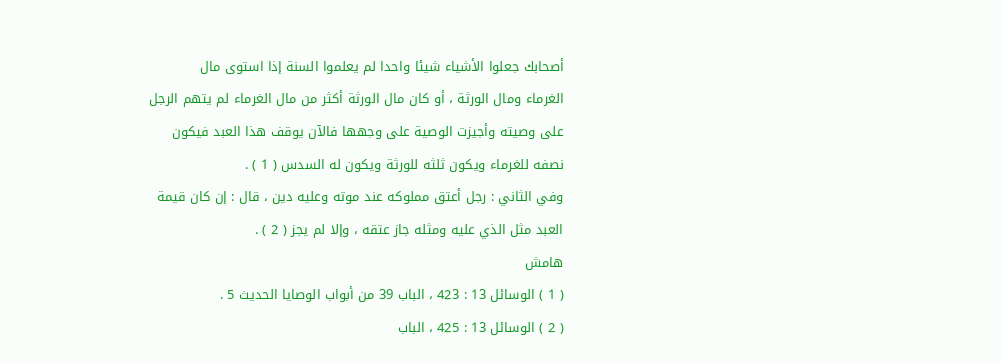أصحابك جعلوا الأشياء شيئا واحدا لم يعلموا السنة إذا استوى مال
الغرماء ومال الورثة ، أو كان مال الورثة أكثر من مال الغرماء لم يتهم الرجل
على وصيته وأجيزت الوصية على وجهها فالآن يوقف هذا العبد فيكون
نصفه للغرماء ويكون ثلثه للورثة ويكون له السدس ( 1 ) .
وفي الثاني : رجل أعتق مملوكه عند موته وعليه دين ، قال : إن كان قيمة
العبد مثل الذي عليه ومثله جاز عتقه ، وإلا لم يجز ( 2 ) .
هامش
( 1 ) الوسائل 13 : 423 ، الباب 39 من أبواب الوصايا الحديث 5 .
( 2 ) الوسائل 13 : 425 ، الباب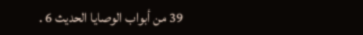39 من أبواب الوصايا الحديث 6 .